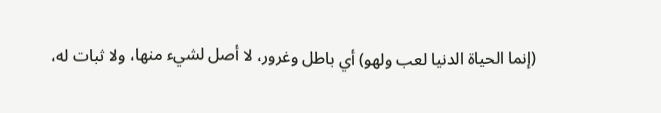(إنما الحياة الدنيا لعب ولهو) أي باطل وغرور، لا أصل لشيء منها، ولا ثبات له،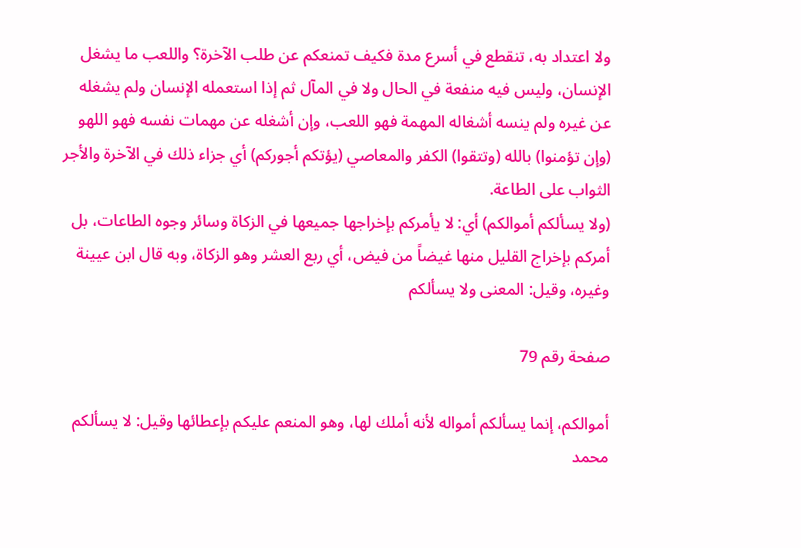ولا اعتداد به، تنقطع في أسرع مدة فكيف تمنعكم عن طلب الآخرة؟ واللعب ما يشغل الإنسان، وليس فيه منفعة في الحال ولا في المآل ثم إذا استعمله الإنسان ولم يشغله عن غيره ولم ينسه أشغاله المهمة فهو اللعب، وإن أشغله عن مهمات نفسه فهو اللهو (وإن تؤمنوا) بالله (وتتقوا) الكفر والمعاصي (يؤتكم أجوركم) أي جزاء ذلك في الآخرة والأجر الثواب على الطاعة.
(ولا يسألكم أموالكم) أي: لا يأمركم بإخراجها جميعها في الزكاة وسائر وجوه الطاعات، بل أمركم بإخراج القليل منها غيضاً من فيض، أي ربع العشر وهو الزكاة، وبه قال ابن عيينة وغيره، وقيل: المعنى ولا يسألكم

صفحة رقم 79

أموالكم، إنما يسألكم أمواله لأنه أملك لها، وهو المنعم عليكم بإعطائها وقيل: لا يسألكم محمد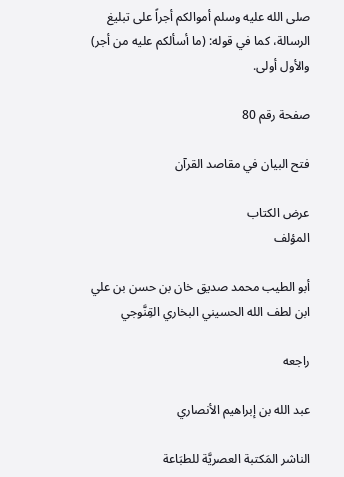صلى الله عليه وسلم أموالكم أجراً على تبليغ الرسالة، كما في قوله: (ما أسألكم عليه من أجر) والأول أولى.

صفحة رقم 80

فتح البيان في مقاصد القرآن

عرض الكتاب
المؤلف

أبو الطيب محمد صديق خان بن حسن بن علي ابن لطف الله الحسيني البخاري القِنَّوجي

راجعه

عبد الله بن إبراهيم الأنصاري

الناشر المَكتبة العصريَّة للطبَاعة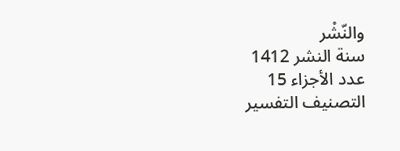والنّشْر
سنة النشر 1412
عدد الأجزاء 15
التصنيف التفسير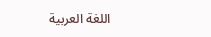اللغة العربية